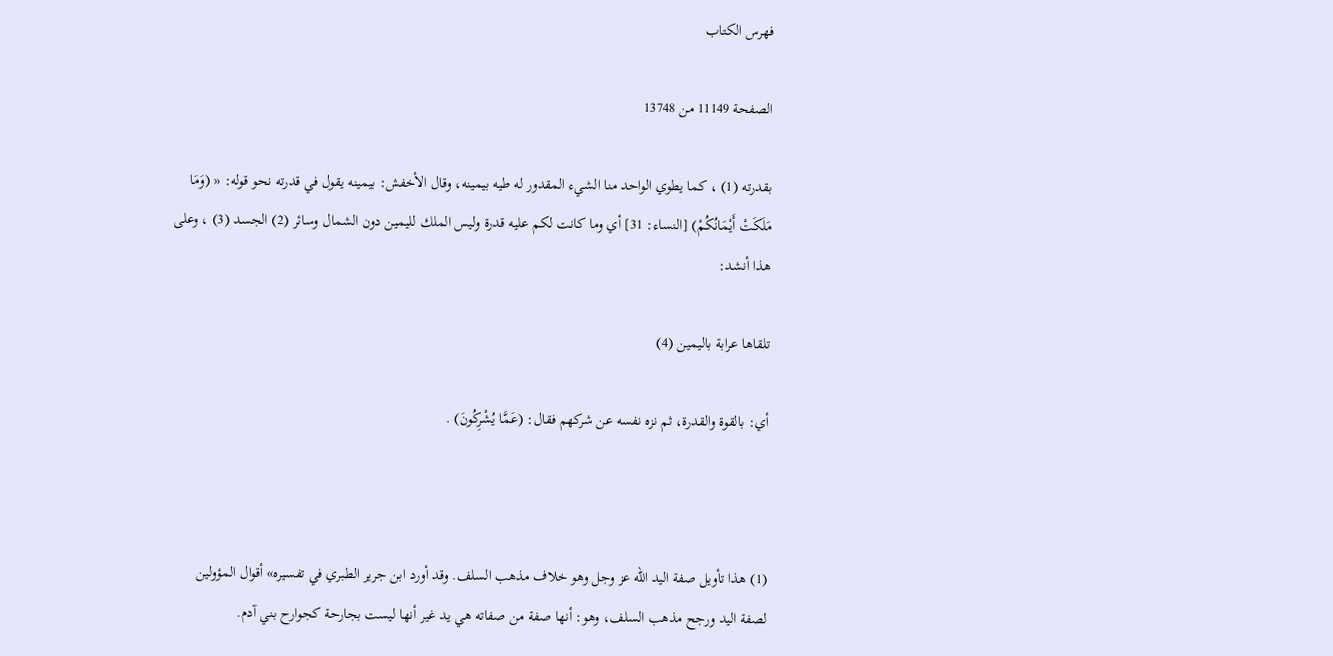فهرس الكتاب

الصفحة 11149 من 13748

بقدرته (1) ، كما يطوي الواحد منا الشيء المقدور له طيه بيمينه، وقال الأخفش: بيمينه يقول في قدرته نحو قوله: « (وَمَا مَلَكَتْ أَيْمَانُكُمْ) [النساء: 31] أي وما كانت لكم عليه قدرة وليس الملك لليمين دون الشمال وسائر (2) الجسد (3) ، وعلى هذا أنشد:

تلقاها عرابة باليمين (4)

أي: بالقوة والقدرة، ثم نزه نفسه عن شركهم فقال: (عَمَّا يُشْرِكُونَ) .



(1) هذا تأويل صفة اليد الله عز وجل وهو خلاف مذهب السلف. وقد أورد ابن جرير الطبري في تفسيره» أقوال المؤولين لصفة اليد ورجح مذهب السلف، وهو: أنها صفة من صفاته هي يد غير أنها ليست بجارحة كجوارح بني آدم.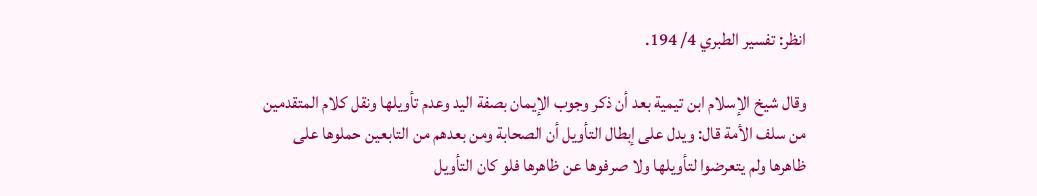انظر: تفسير الطبري 4/ 194.

وقال شيخ الإسلام ابن تيمية بعد أن ذكر وجوب الإيمان بصفة اليد وعدم تأويلها ونقل كلام المتقدمين من سلف الأمة قال: ويدل على إبطال التأويل أن الصحابة ومن بعدهم من التابعين حملوها على ظاهرها ولم يتعرضوا لتأويلها ولا صرفوها عن ظاهرها فلو كان التأويل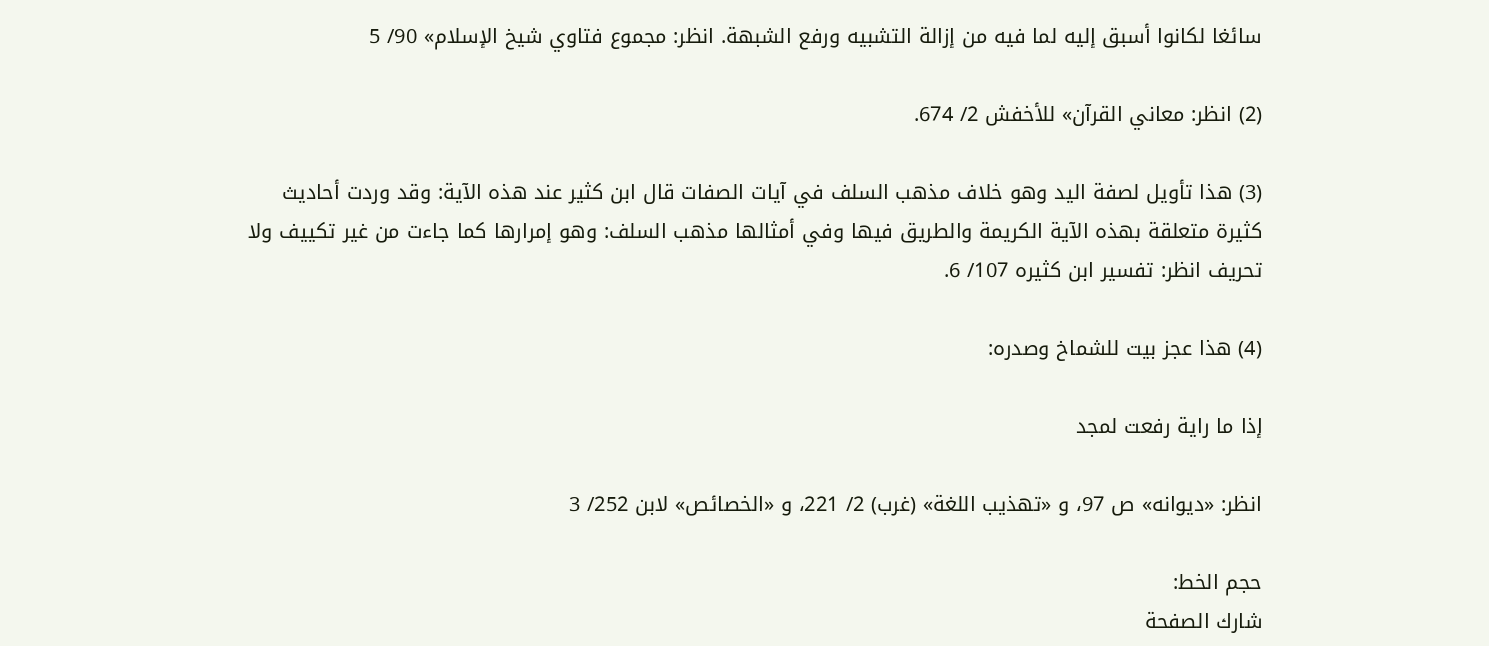سائغا لكانوا أسبق إليه لما فيه من إزالة التشبيه ورفع الشبهة. انظر: مجموع فتاوي شيخ الإسلام» 90/ 5

(2) انظر: معاني القرآن» للأخفش 2/ 674.

(3) هذا تأويل لصفة اليد وهو خلاف مذهب السلف في آيات الصفات قال ابن كثير عند هذه الآية: وقد وردت أحاديث كثيرة متعلقة بهذه الآية الكريمة والطريق فيها وفي أمثالها مذهب السلف: وهو إمرارها كما جاءت من غير تكييف ولا تحريف انظر: تفسير ابن كثيره 107/ 6.

(4) هذا عجز بيت للشماخ وصدره:

إذا ما راية رفعت لمجد

انظر: «ديوانه» ص 97، و «تهذيب اللغة» (غرب) 2/ 221، و «الخصائص» لابن 252/ 3

حجم الخط:
شارك الصفحة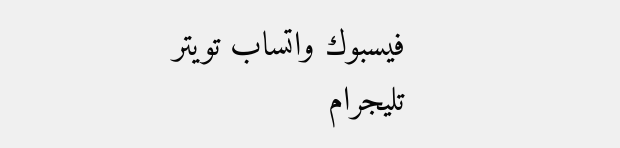فيسبوك واتساب تويتر تليجرام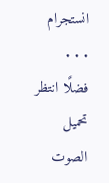انستجرام
. . .
فضلًا انتظر تحميل الصوت